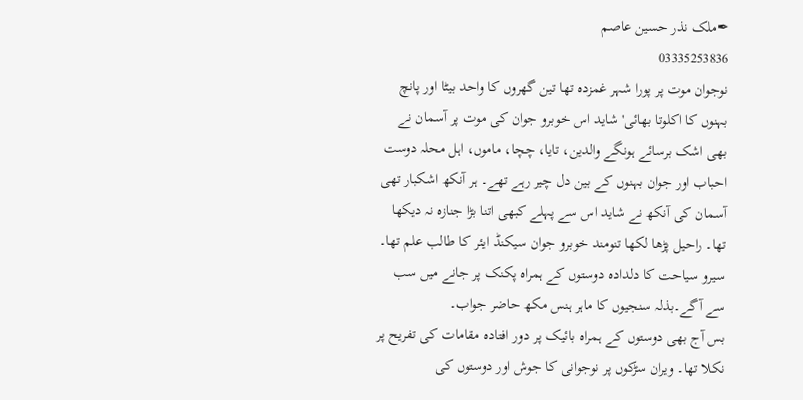✒ملک نذر حسین عاصم
03335253836
نوجوان موت پر پورا شہر غمزدہ تھا تین گھروں کا واحد بیٹا اور پانچ بہنوں کا اکلوتا بھائی' شاید اس خوبرو جوان کی موت پر آسمان نے بھی اشک برسائے ہونگے والدین، تایا، چچا، ماموں، اہل محلہ دوست احباب اور جوان بہنوں کے بین دل چیر رہے تھے۔ ہر آنکھ اشکبار تھی آسمان کی آنکھ نے شاید اس سے پہلے کبھی اتنا بڑا جنازہ نہ دیکھا تھا۔ راحیل پڑھا لکھا تنومند خوبرو جوان سیکنڈ ایئر کا طالب علم تھا۔ سیرو سیاحت کا دلدادہ دوستوں کے ہمراہ پکنک پر جانے میں سب سے آگے۔بذلہ سنجیوں کا ماہر ہنس مکھ حاضر جواب۔
بس آج بھی دوستوں کے ہمراہ بائیک پر دور افتادہ مقامات کی تفریح پر نکلا تھا۔ ویران سڑکوں پر نوجوانی کا جوش اور دوستوں کی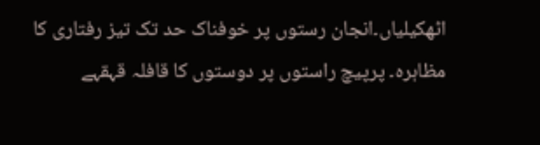اٹھکیلیاں۔انجان رستوں پر خوفناک حد تک تیز رفتاری کا مظاہرہ۔ پرپیچ راستوں پر دوستوں کا قافلہ قہقہے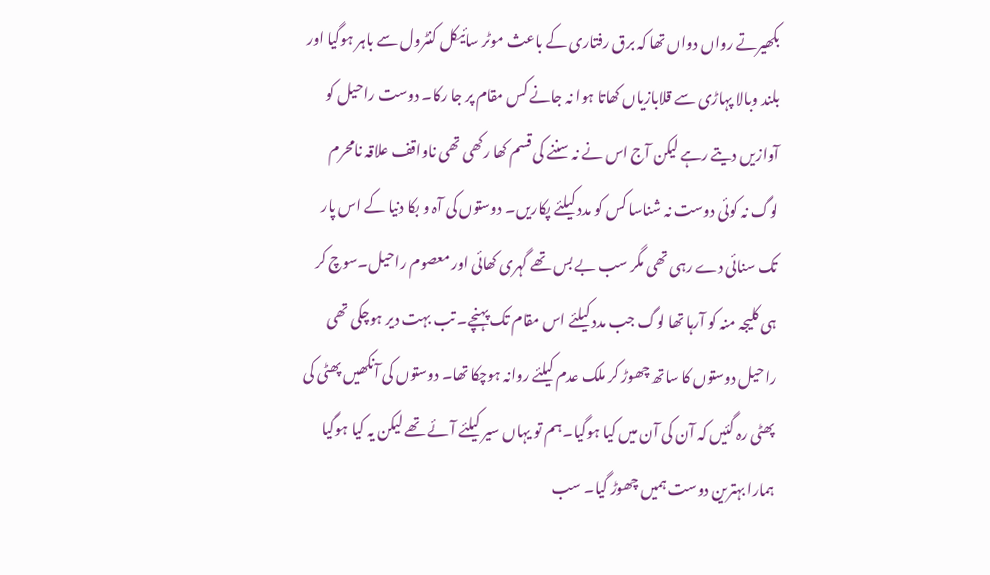بکھیرتے رواں دواں تھا کہ برق رفتاری کے باعث موٹر سائیکل کنٹرول سے باہر ہوگیا اور بلند وبالا پہاڑی سے قلابازیاں کھاتا ہوا نہ جانے کس مقام پر جا رکا۔ دوست راحیل کو آوازیں دیتے رہے لیکن آج اس نے نہ سننے کی قسم کھا رکھی تھی ناواقف علاقہ نامحرم لوگ نہ کوئی دوست نہ شناسا کس کو مدد کیلئے پکاریں۔ دوستوں کی آہ و بکا دنیا کے اس پار تک سنائی دے رہی تھی مگر سب بے بس تھے گہری کھائی اور معصوم راحیل۔سوچ کر ہی کلیجہ منہ کو آرہا تھا لوگ جب مدد کیلئے اس مقام تک پہنچے۔ تب بہت دیر ہوچکی تھی راحیل دوستوں کا ساتھ چھوڑ کر ملک عدم کیلئے روانہ ہوچکا تھا۔ دوستوں کی آنکھیں پھٹی کی پھٹی رہ گئیں کہ آن کی آن میں کیا ہوگیا۔ہم تو یہاں سیر کیلئے آئے تھے لیکن یہ کیا ہوگیا ہمارا بہترین دوست ہمیں چھوڑ گیا۔ سب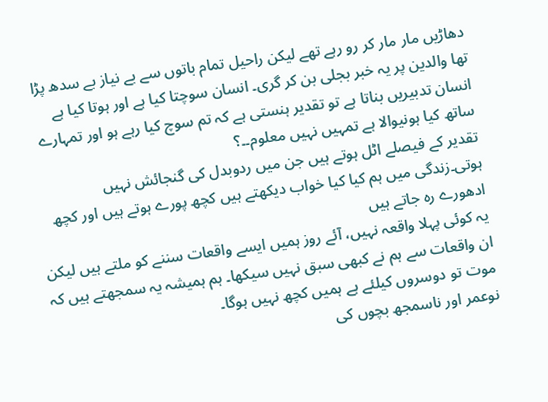دھاڑیں مار مار کر رو رہے تھے لیکن راحیل تمام باتوں سے بے نیاز بے سدھ پڑا تھا والدین پر یہ خبر بجلی بن کر گری۔ انسان سوچتا کیا ہے اور ہوتا کیا ہے انسان تدبیریں بناتا ہے تو تقدیر ہنستی ہے کہ تم سوچ کیا رہے ہو اور تمہارے ساتھ کیا ہونیوالا ہے تمہیں نہیں معلوم۔۔؟
تقدیر کے فیصلے اٹل ہوتے ہیں جن میں ردوبدل کی گنجائش نہیں ہوتی۔زندگی میں ہم کیا کیا خواب دیکھتے ہیں کچھ پورے ہوتے ہیں اور کچھ ادھورے رہ جاتے ہیں
یہ کوئی پہلا واقعہ نہیں، آئے روز ہمیں ایسے واقعات سننے کو ملتے ہیں لیکن ان واقعات سے ہم نے کبھی سبق نہیں سیکھا۔ ہم ہمیشہ یہ سمجھتے ہیں کہ موت تو دوسروں کیلئے ہے ہمیں کچھ نہیں ہوگا۔
نوعمر اور ناسمجھ بچوں کی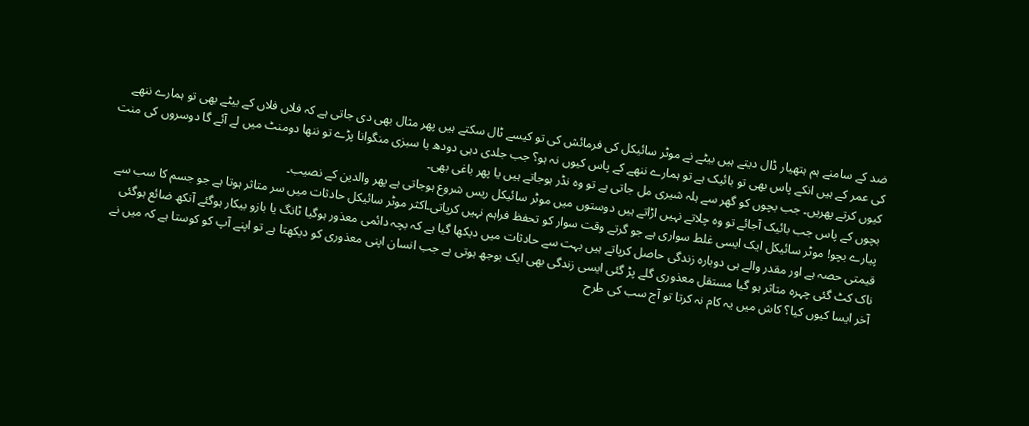ضد کے سامنے ہم ہتھیار ڈال دیتے ہیں بیٹے نے موٹر سائیکل کی فرمائش کی تو کیسے ٹال سکتے ہیں پھر مثال بھی دی جاتی ہے کہ فلاں فلاں کے بیٹے بھی تو ہمارے ننھے کی عمر کے ہیں انکے پاس بھی تو بائیک ہے تو ہمارے ننھے کے پاس کیوں نہ ہو؟ جب جلدی دہی دودھ یا سبزی منگوانا پڑے تو ننھا دومنٹ میں لے آئے گا دوسروں کی منت کیوں کرتے پھریں۔ جب بچوں کو گھر سے ہلہ شیری مل جاتی ہے تو وہ نڈر ہوجاتے ہیں یا پھر باغی بھی۔
بچوں کے پاس جب بائیک آجائے تو وہ چلاتے نہیں اڑاتے ہیں دوستوں میں موٹر سائیکل ریس شروع ہوجاتی ہے پھر والدین کے نصیب۔
پیارے بچو! موٹر سائیکل ایک ایسی غلط سواری ہے جو گرتے وقت سوار کو تحفظ فراہم نہیں کرپاتی۔اکثر موٹر سائیکل حادثات میں سر متاثر ہوتا ہے جو جسم کا سب سے قیمتی حصہ ہے اور مقدر والے ہی دوبارہ زندگی حاصل کرپاتے ہیں بہت سے حادثات میں دیکھا گیا ہے کہ بچہ دائمی معذور ہوگیا ٹانگ یا بازو بیکار ہوگئے آنکھ ضائع ہوگئی ناک کٹ گئی چہرہ متاثر ہو گیا مستقل معذوری گلے پڑ گئی ایسی زندگی بھی ایک بوجھ ہوتی ہے جب انسان اپنی معذوری کو دیکھتا ہے تو اپنے آپ کو کوستا ہے کہ میں نے آخر ایسا کیوں کیا؟ کاش میں یہ کام نہ کرتا تو آج سب کی طرح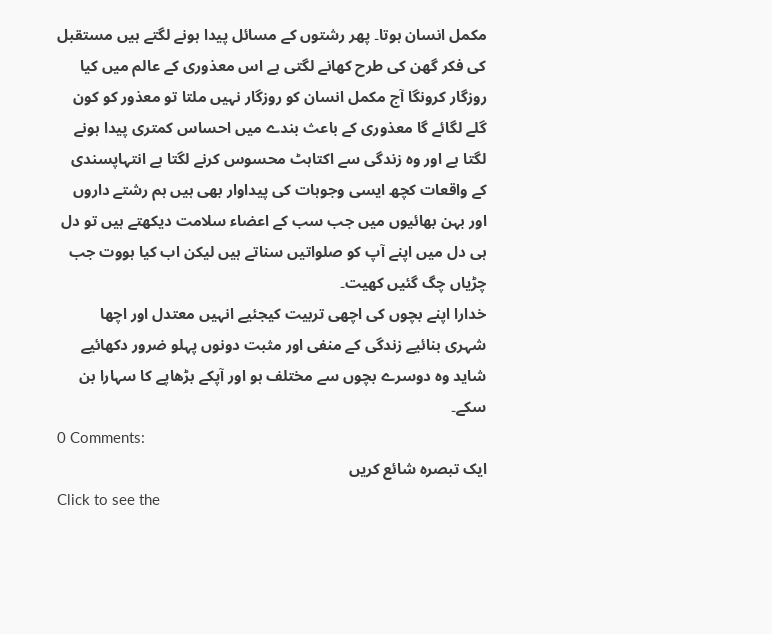مکمل انسان ہوتا۔ پھر رشتوں کے مسائل پیدا ہونے لگتے ہیں مستقبل کی فکر گھن کی طرح کھانے لگتی ہے اس معذوری کے عالم میں کیا روزگار کرونگا آج مکمل انسان کو روزگار نہیں ملتا تو معذور کو کون گلے لگائے گا معذوری کے باعث بندے میں احساس کمتری پیدا ہونے لگتا ہے اور وہ زندگی سے اکتاہٹ محسوس کرنے لگتا ہے انتہاپسندی کے واقعات کچھ ایسی وجوہات کی پیداوار بھی ہیں ہم رشتے داروں اور بہن بھائیوں میں جب سب کے اعضاء سلامت دیکھتے ہیں تو دل ہی دل میں اپنے آپ کو صلواتیں سناتے ہیں لیکن اب کیا ہووت جب چڑیاں چگ گئیں کھیت۔
خدارا اپنے بچوں کی اچھی تربیت کیجئیے انہیں معتدل اور اچھا شہری بنائیے زندگی کے منفی اور مثبت دونوں پہلو ضرور دکھائیے شاید وہ دوسرے بچوں سے مختلف ہو اور آپکے بڑھاپے کا سہارا بن سکے۔
0 Comments:
ایک تبصرہ شائع کریں
Click to see the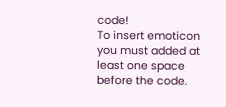code!
To insert emoticon you must added at least one space before the code.